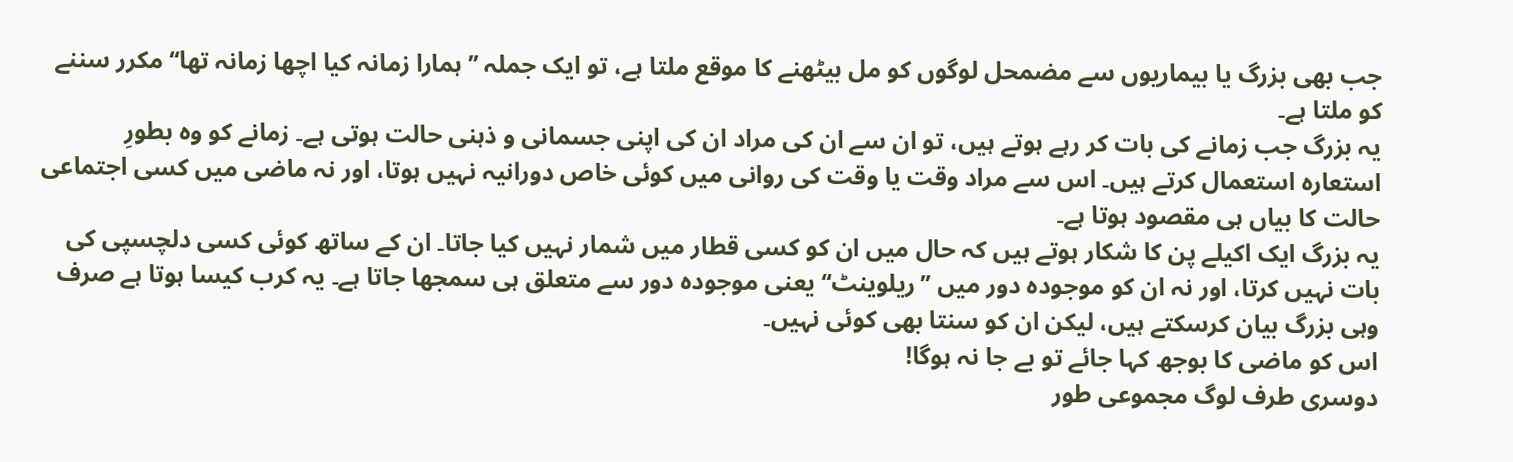جب بھی بزرگ یا بیماریوں سے مضمحل لوگوں کو مل بیٹھنے کا موقع ملتا ہے، تو ایک جملہ ’’ہمارا زمانہ کیا اچھا زمانہ تھا‘‘ مکرر سننے کو ملتا ہے۔
یہ بزرگ جب زمانے کی بات کر رہے ہوتے ہیں، تو ان سے ان کی مراد ان کی اپنی جسمانی و ذہنی حالت ہوتی ہے۔ زمانے کو وہ بطورِ استعارہ استعمال کرتے ہیں۔ اس سے مراد وقت یا وقت کی روانی میں کوئی خاص دورانیہ نہیں ہوتا، اور نہ ماضی میں کسی اجتماعی حالت کا بیاں ہی مقصود ہوتا ہے۔
یہ بزرگ ایک اکیلے پن کا شکار ہوتے ہیں کہ حال میں ان کو کسی قطار میں شمار نہیں کیا جاتا۔ ان کے ساتھ کوئی کسی دلچسپی کی بات نہیں کرتا، اور نہ ان کو موجودہ دور میں ’’ریلوینٹ‘‘ یعنی موجودہ دور سے متعلق ہی سمجھا جاتا ہے۔ یہ کرب کیسا ہوتا ہے صرف وہی بزرگ بیان کرسکتے ہیں، لیکن ان کو سنتا بھی کوئی نہیں۔
اس کو ماضی کا بوجھ کہا جائے تو بے جا نہ ہوگا!
دوسری طرف لوگ مجموعی طور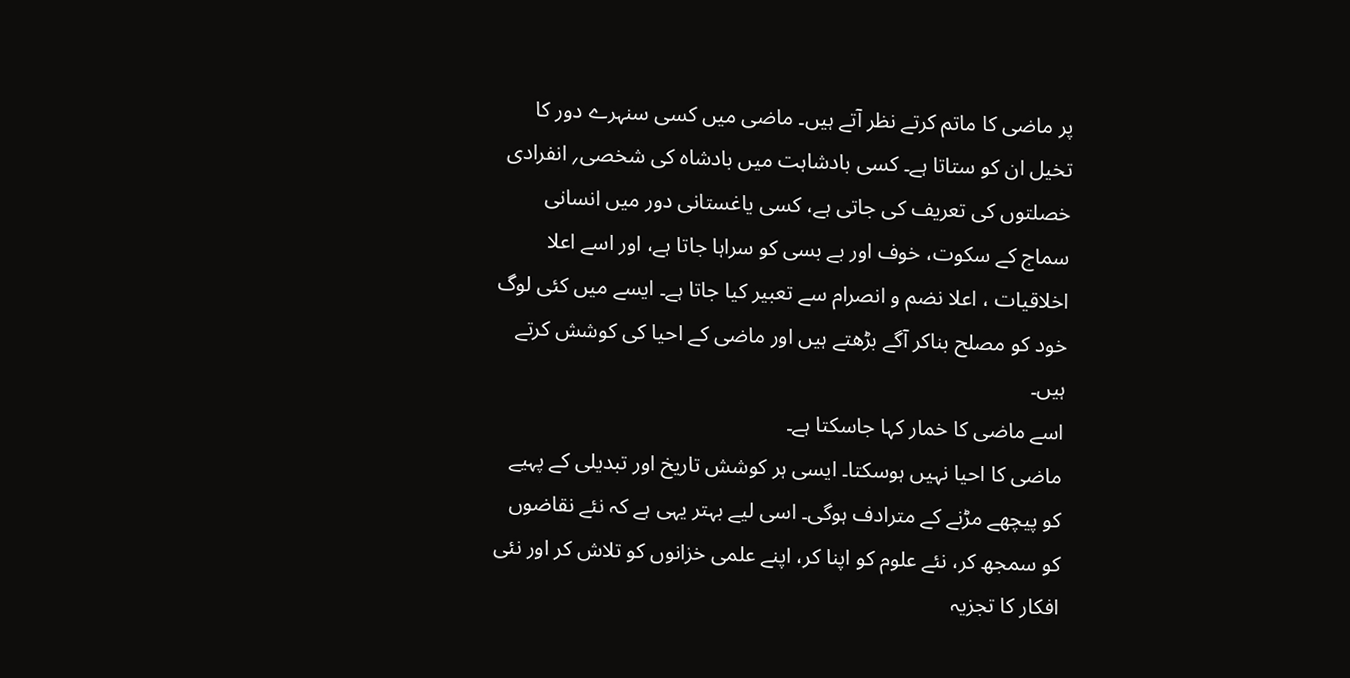پر ماضی کا ماتم کرتے نظر آتے ہیں۔ ماضی میں کسی سنہرے دور کا تخیل ان کو ستاتا ہے۔ کسی بادشاہت میں بادشاہ کی شخصی؍ انفرادی خصلتوں کی تعریف کی جاتی ہے، کسی یاغستانی دور میں انسانی سماج کے سکوت، خوف اور بے بسی کو سراہا جاتا ہے، اور اسے اعلا اخلاقیات ، اعلا نضم و انصرام سے تعبیر کیا جاتا ہے۔ ایسے میں کئی لوگ خود کو مصلح بناکر آگے بڑھتے ہیں اور ماضی کے احیا کی کوشش کرتے ہیں۔
اسے ماضی کا خمار کہا جاسکتا ہے۔
ماضی کا احیا نہیں ہوسکتا۔ ایسی ہر کوشش تاریخ اور تبدیلی کے پہیے کو پیچھے مڑنے کے مترادف ہوگی۔ اسی لیے بہتر یہی ہے کہ نئے نقاضوں کو سمجھ کر، نئے علوم کو اپنا کر، اپنے علمی خزانوں کو تلاش کر اور نئی افکار کا تجزیہ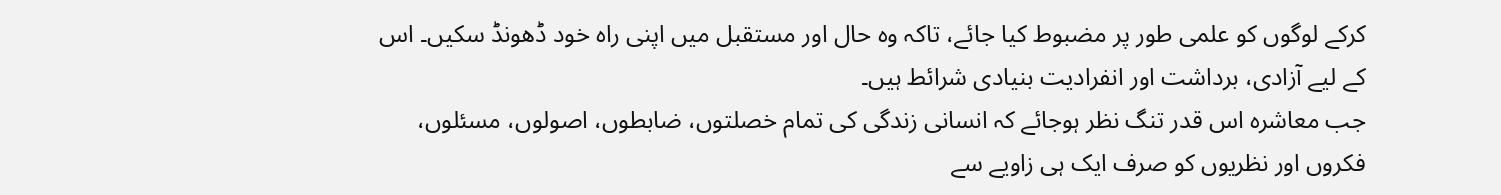کرکے لوگوں کو علمی طور پر مضبوط کیا جائے، تاکہ وہ حال اور مستقبل میں اپنی راہ خود ڈھونڈ سکیں۔ اس کے لیے آزادی، برداشت اور انفرادیت بنیادی شرائط ہیں۔
جب معاشرہ اس قدر تنگ نظر ہوجائے کہ انسانی زندگی کی تمام خصلتوں، ضابطوں، اصولوں، مسئلوں، فکروں اور نظریوں کو صرف ایک ہی زاویے سے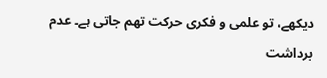دیکھے، تو علمی و فکری حرکت تھم جاتی ہے۔ عدم برداشت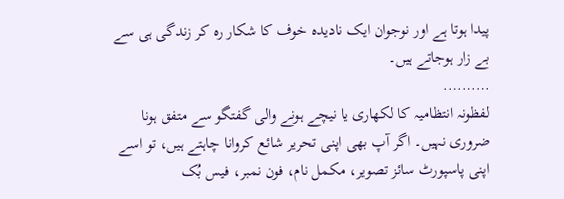پیدا ہوتا ہے اور نوجوان ایک نادیدہ خوف کا شکار رہ کر زندگی ہی سے بے زار ہوجاتے ہیں۔
……….
لفظونہ انتظامیہ کا لکھاری یا نیچے ہونے والی گفتگو سے متفق ہونا ضروری نہیں۔ اگر آپ بھی اپنی تحریر شائع کروانا چاہتے ہیں، تو اسے اپنی پاسپورٹ سائز تصویر، مکمل نام، فون نمبر، فیس بُک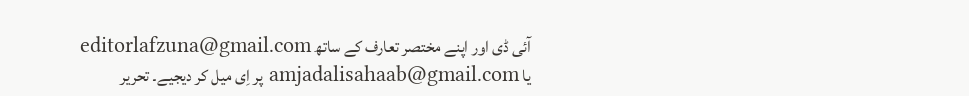آئی ڈی اور اپنے مختصر تعارف کے ساتھ editorlafzuna@gmail.com یا amjadalisahaab@gmail.com پر اِی میل کر دیجیے۔ تحریر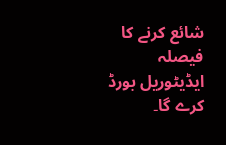شائع کرنے کا فیصلہ ایڈیٹوریل بورڈ کرے گا۔